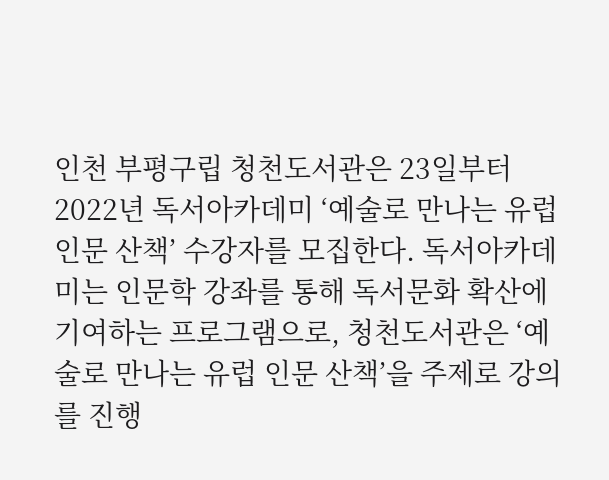인천 부평구립 청천도서관은 23일부터 2022년 독서아카데미 ‘예술로 만나는 유럽 인문 산책’ 수강자를 모집한다. 독서아카데미는 인문학 강좌를 통해 독서문화 확산에 기여하는 프로그램으로, 청천도서관은 ‘예술로 만나는 유럽 인문 산책’을 주제로 강의를 진행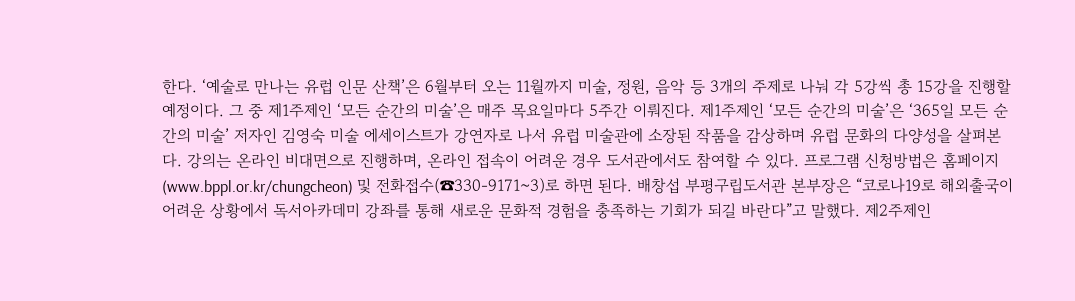한다. ‘예술로 만나는 유럽 인문 산책’은 6월부터 오는 11월까지 미술, 정원, 음악 등 3개의 주제로 나눠 각 5강씩 총 15강을 진행할 예정이다. 그 중 제1주제인 ‘모든 순간의 미술’은 매주 목요일마다 5주간 이뤄진다. 제1주제인 ‘모든 순간의 미술’은 ‘365일 모든 순간의 미술’ 저자인 김영숙 미술 에세이스트가 강연자로 나서 유럽 미술관에 소장된 작품을 감상하며 유럽 문화의 다양성을 살펴본다. 강의는 온라인 비대면으로 진행하며, 온라인 접속이 어려운 경우 도서관에서도 참여할 수 있다. 프로그램 신청방법은 홈페이지(www.bppl.or.kr/chungcheon) 및 전화접수(☎330-9171~3)로 하면 된다. 배창섭 부평구립도서관 본부장은 “코로나19로 해외출국이 어려운 상황에서 독서아카데미 강좌를 통해 새로운 문화적 경험을 충족하는 기회가 되길 바란다”고 말했다. 제2주제인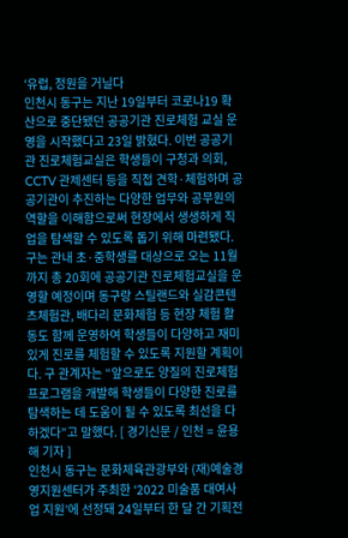‘유럽, 정원을 거닐다
인천시 동구는 지난 19일부터 코로나19 확산으로 중단됐던 공공기관 진로체험 교실 운영을 시작했다고 23일 밝혔다. 이번 공공기관 진로체험교실은 학생들이 구청과 의회, CCTV 관제센터 등을 직접 견학·체험하며 공공기관이 추진하는 다양한 업무와 공무원의 역할을 이해함으로써 현장에서 생생하게 직업을 탐색할 수 있도록 돕기 위해 마련됐다. 구는 관내 초·중학생를 대상으로 오는 11월까지 총 20회에 공공기관 진로체험교실을 운영할 예정이며 동구랑 스틸랜드와 실감콘텐츠체험관, 배다리 문화체험 등 현장 체험 활동도 함께 운영하여 학생들이 다양하고 재미있게 진로를 체험할 수 있도록 지원할 계획이다. 구 관계자는 “앞으로도 양질의 진로체험 프로그램을 개발해 학생들이 다양한 진로를 탐색하는 데 도움이 될 수 있도록 최선을 다하겠다”고 말했다. [ 경기신문 / 인천 = 윤용해 기자 ]
인천시 동구는 문화체육관광부와 (재)예술경영지원센터가 주최한 ‘2022 미술품 대여사업 지원’에 선정돼 24일부터 한 달 간 기획전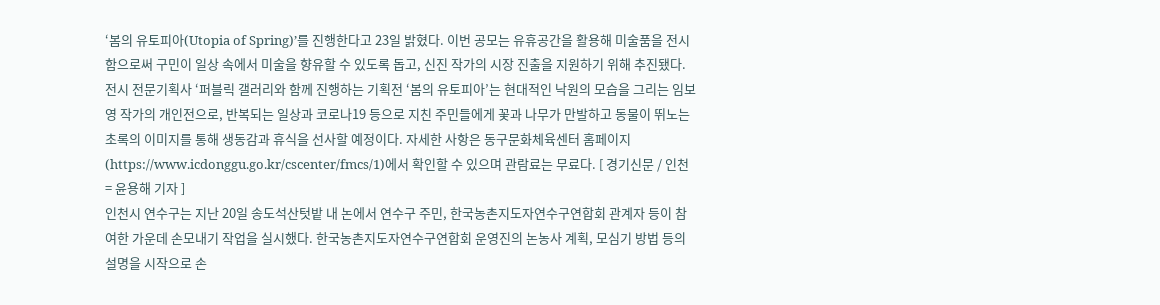‘봄의 유토피아(Utopia of Spring)’를 진행한다고 23일 밝혔다. 이번 공모는 유휴공간을 활용해 미술품을 전시함으로써 구민이 일상 속에서 미술을 향유할 수 있도록 돕고, 신진 작가의 시장 진출을 지원하기 위해 추진됐다. 전시 전문기획사 ‘퍼블릭 갤러리와 함께 진행하는 기획전 ‘봄의 유토피아’는 현대적인 낙원의 모습을 그리는 임보영 작가의 개인전으로, 반복되는 일상과 코로나19 등으로 지친 주민들에게 꽃과 나무가 만발하고 동물이 뛰노는 초록의 이미지를 통해 생동감과 휴식을 선사할 예정이다. 자세한 사항은 동구문화체육센터 홈페이지(https://www.icdonggu.go.kr/cscenter/fmcs/1)에서 확인할 수 있으며 관람료는 무료다. [ 경기신문 / 인천 = 윤용해 기자 ]
인천시 연수구는 지난 20일 송도석산텃밭 내 논에서 연수구 주민, 한국농촌지도자연수구연합회 관계자 등이 참여한 가운데 손모내기 작업을 실시했다. 한국농촌지도자연수구연합회 운영진의 논농사 계획, 모심기 방법 등의 설명을 시작으로 손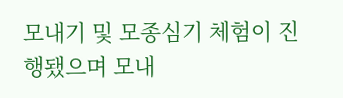모내기 및 모종심기 체험이 진행됐으며 모내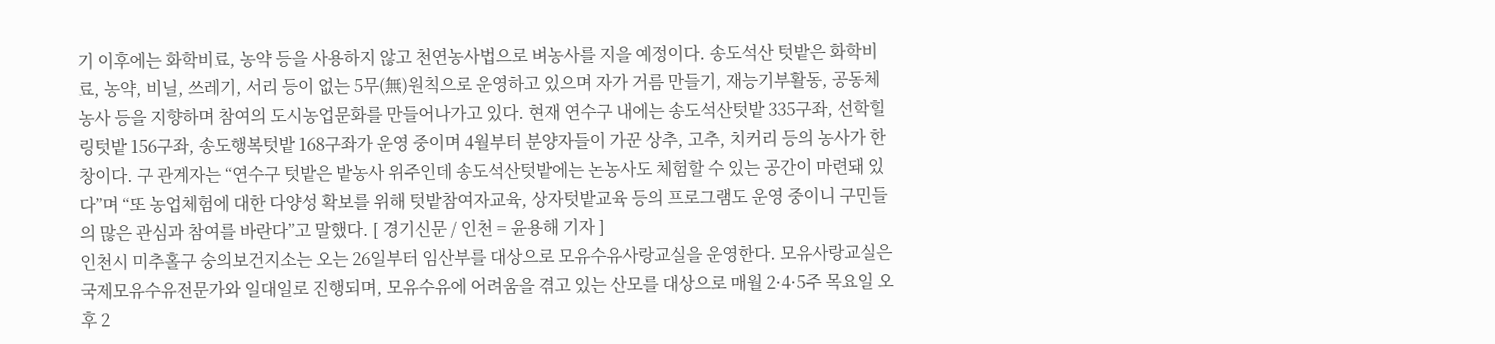기 이후에는 화학비료, 농약 등을 사용하지 않고 천연농사법으로 벼농사를 지을 예정이다. 송도석산 텃밭은 화학비료, 농약, 비닐, 쓰레기, 서리 등이 없는 5무(無)원칙으로 운영하고 있으며 자가 거름 만들기, 재능기부활동, 공동체 농사 등을 지향하며 참여의 도시농업문화를 만들어나가고 있다. 현재 연수구 내에는 송도석산텃밭 335구좌, 선학힐링텃밭 156구좌, 송도행복텃밭 168구좌가 운영 중이며 4월부터 분양자들이 가꾼 상추, 고추, 치커리 등의 농사가 한창이다. 구 관계자는 “연수구 텃밭은 밭농사 위주인데 송도석산텃밭에는 논농사도 체험할 수 있는 공간이 마련돼 있다”며 “또 농업체험에 대한 다양성 확보를 위해 텃밭참여자교육, 상자텃밭교육 등의 프로그램도 운영 중이니 구민들의 많은 관심과 참여를 바란다”고 말했다. [ 경기신문 / 인천 = 윤용해 기자 ]
인천시 미추홀구 숭의보건지소는 오는 26일부터 임산부를 대상으로 모유수유사랑교실을 운영한다. 모유사랑교실은 국제모유수유전문가와 일대일로 진행되며, 모유수유에 어려움을 겪고 있는 산모를 대상으로 매월 2·4·5주 목요일 오후 2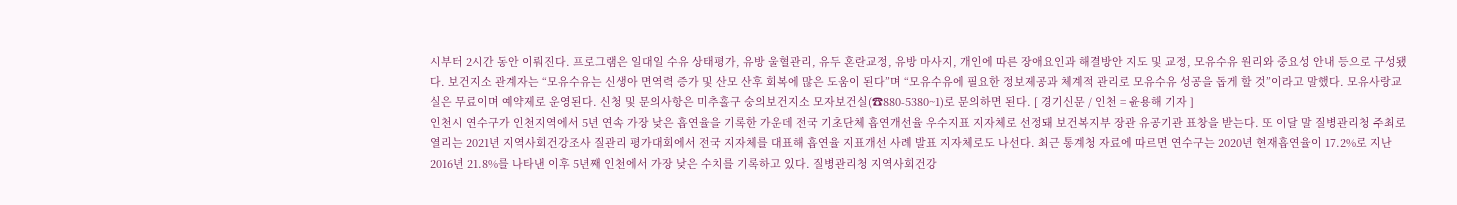시부터 2시간 동안 이뤄진다. 프로그램은 일대일 수유 상태평가, 유방 울혈관리, 유두 혼란교정, 유방 마사지, 개인에 따른 장애요인과 해결방안 지도 및 교정, 모유수유 원리와 중요성 안내 등으로 구성됐다. 보건지소 관계자는 “모유수유는 신생아 면역력 증가 및 산모 산후 회복에 많은 도움이 된다”며 “모유수유에 필요한 정보제공과 체계적 관리로 모유수유 성공을 돕게 할 것”이라고 말했다. 모유사랑교실은 무료이며 예약제로 운영된다. 신청 및 문의사항은 미추홀구 숭의보건지소 모자보건실(☎880-5380~1)로 문의하면 된다. [ 경기신문 / 인천 = 윤용해 기자 ]
인천시 연수구가 인천지역에서 5년 연속 가장 낮은 흡연율을 기록한 가운데 전국 기초단체 흡연개선율 우수지표 지자체로 선정돼 보건복지부 장관 유공기관 표창을 받는다. 또 이달 말 질병관리청 주최로 열리는 2021년 지역사회건강조사 질관리 평가대회에서 전국 지자체를 대표해 흡연율 지표개선 사례 발표 지자체로도 나선다. 최근 통계청 자료에 따르면 연수구는 2020년 현재흡연율이 17.2%로 지난 2016년 21.8%를 나타낸 이후 5년째 인천에서 가장 낮은 수치를 기록하고 있다. 질병관리청 지역사회건강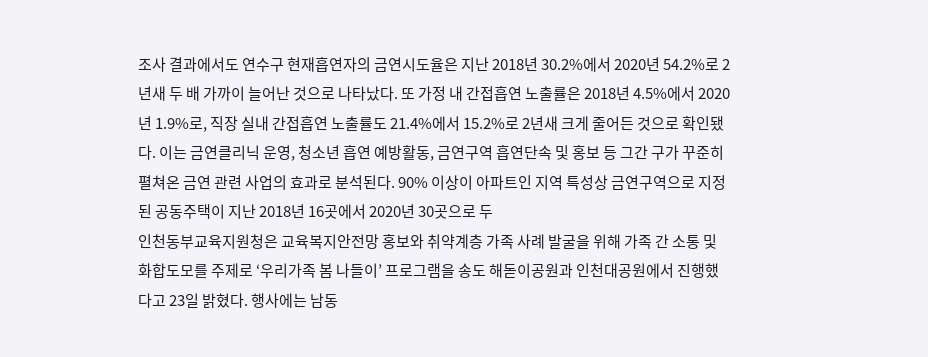조사 결과에서도 연수구 현재흡연자의 금연시도율은 지난 2018년 30.2%에서 2020년 54.2%로 2년새 두 배 가까이 늘어난 것으로 나타났다. 또 가정 내 간접흡연 노출률은 2018년 4.5%에서 2020년 1.9%로, 직장 실내 간접흡연 노출률도 21.4%에서 15.2%로 2년새 크게 줄어든 것으로 확인됐다. 이는 금연클리닉 운영, 청소년 흡연 예방활동, 금연구역 흡연단속 및 홍보 등 그간 구가 꾸준히 펼쳐온 금연 관련 사업의 효과로 분석된다. 90% 이상이 아파트인 지역 특성상 금연구역으로 지정된 공동주택이 지난 2018년 16곳에서 2020년 30곳으로 두
인천동부교육지원청은 교육복지안전망 홍보와 취약계층 가족 사례 발굴을 위해 가족 간 소통 및 화합도모를 주제로 ‘우리가족 봄 나들이’ 프로그램을 송도 해돋이공원과 인천대공원에서 진행했다고 23일 밝혔다. 행사에는 남동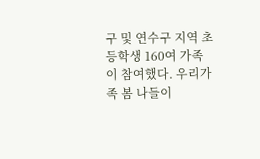구 및 연수구 지역 초등학생 160여 가족이 참여했다. 우리가족 봄 나들이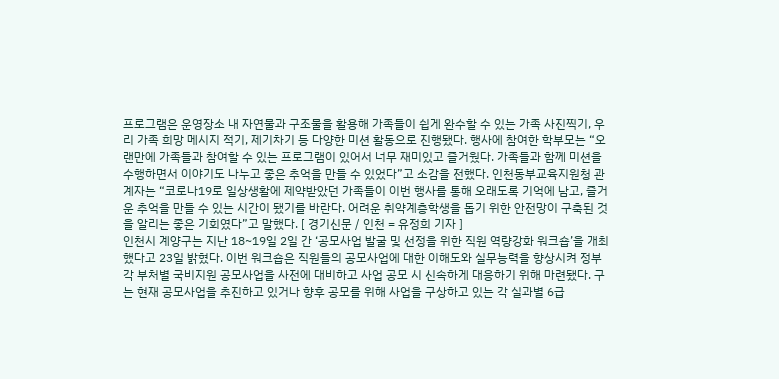프로그램은 운영장소 내 자연물과 구조물을 활용해 가족들이 쉽게 완수할 수 있는 가족 사진찍기, 우리 가족 희망 메시지 적기, 제기차기 등 다양한 미션 활동으로 진행됐다. 행사에 참여한 학부모는 “오랜만에 가족들과 참여할 수 있는 프로그램이 있어서 너무 재미있고 즐거웠다. 가족들과 함께 미션을 수행하면서 이야기도 나누고 좋은 추억을 만들 수 있었다”고 소감을 전했다. 인천동부교육지원청 관계자는 “코로나19로 일상생활에 제약받았던 가족들이 이번 행사를 통해 오래도록 기억에 남고, 즐거운 추억을 만들 수 있는 시간이 됐기를 바란다. 어려운 취약계층학생을 돕기 위한 안전망이 구축된 것을 알리는 좋은 기회였다”고 말했다. [ 경기신문 / 인천 = 유정희 기자 ]
인천시 계양구는 지난 18~19일 2일 간 ‘공모사업 발굴 및 선정을 위한 직원 역량강화 워크숍’을 개최했다고 23일 밝혔다. 이번 워크숍은 직원들의 공모사업에 대한 이해도와 실무능력을 향상시켜 정부 각 부처별 국비지원 공모사업을 사전에 대비하고 사업 공모 시 신속하게 대응하기 위해 마련됐다. 구는 현재 공모사업을 추진하고 있거나 향후 공모를 위해 사업을 구상하고 있는 각 실과별 6급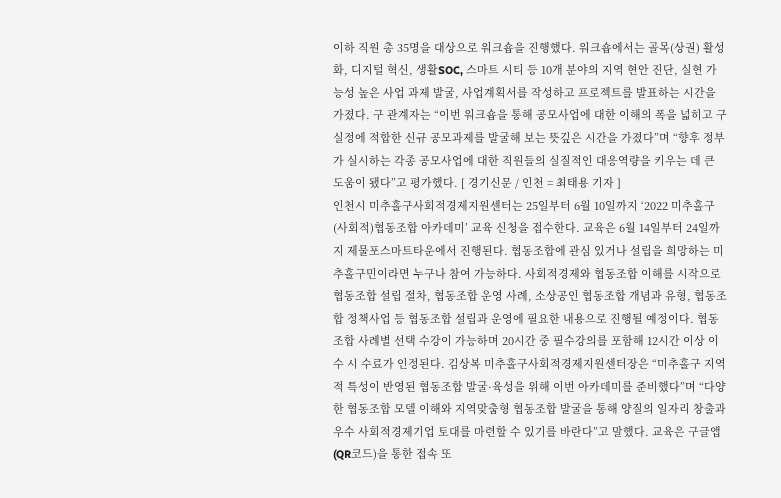이하 직원 총 35명을 대상으로 워크숍을 진행했다. 워크숍에서는 골목(상권) 활성화, 디지털 혁신, 생활SOC, 스마트 시티 등 10개 분야의 지역 현안 진단, 실현 가능성 높은 사업 과제 발굴, 사업계획서를 작성하고 프로젝트를 발표하는 시간을 가졌다. 구 관계자는 “이번 워크숍을 통해 공모사업에 대한 이해의 폭을 넓히고 구 실정에 적합한 신규 공모과제를 발굴해 보는 뜻깊은 시간을 가졌다”며 “향후 정부가 실시하는 각종 공모사업에 대한 직원들의 실질적인 대응역량을 키우는 데 큰 도움이 됐다”고 평가했다. [ 경기신문 / 인천 = 최태용 기자 ]
인천시 미추홀구사회적경제지원센터는 25일부터 6월 10일까지 ‘2022 미추홀구 (사회적)협동조합 아카데미’ 교육 신청을 접수한다. 교육은 6월 14일부터 24일까지 제물포스마트타운에서 진행된다. 협동조합에 관심 있거나 설립을 희망하는 미추홀구민이라면 누구나 참여 가능하다. 사회적경제와 협동조합 이해를 시작으로 협동조합 설립 절차, 협동조합 운영 사례, 소상공인 협동조합 개념과 유형, 협동조합 정책사업 등 협동조합 설립과 운영에 필요한 내용으로 진행될 예정이다. 협동조합 사례별 선택 수강이 가능하며 20시간 중 필수강의를 포함해 12시간 이상 이수 시 수료가 인정된다. 김상복 미추홀구사회적경제지원센터장은 “미추홀구 지역적 특성이 반영된 협동조합 발굴·육성을 위해 이번 아카데미를 준비했다”며 “다양한 협동조합 모델 이해와 지역맞춤형 협동조합 발굴을 통해 양질의 일자리 창출과 우수 사회적경제기업 토대를 마련할 수 있기를 바란다”고 말했다. 교육은 구글앱(QR코드)을 통한 접속 또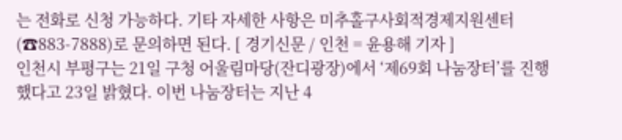는 전화로 신청 가능하다. 기타 자세한 사항은 미추홀구사회적경제지원센터(☎883-7888)로 문의하면 된다. [ 경기신문 / 인천 = 윤용해 기자 ]
인천시 부평구는 21일 구청 어울림마당(잔디광장)에서 ‘제69회 나눔장터’를 진행했다고 23일 밝혔다. 이번 나눔장터는 지난 4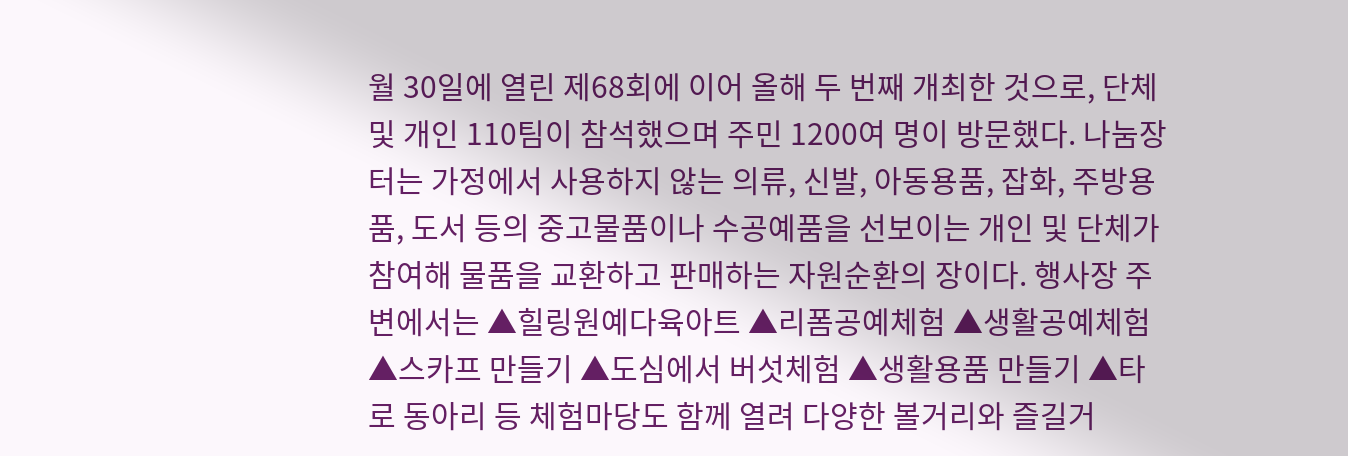월 30일에 열린 제68회에 이어 올해 두 번째 개최한 것으로, 단체 및 개인 110팀이 참석했으며 주민 1200여 명이 방문했다. 나눔장터는 가정에서 사용하지 않는 의류, 신발, 아동용품, 잡화, 주방용품, 도서 등의 중고물품이나 수공예품을 선보이는 개인 및 단체가 참여해 물품을 교환하고 판매하는 자원순환의 장이다. 행사장 주변에서는 ▲힐링원예다육아트 ▲리폼공예체험 ▲생활공예체험 ▲스카프 만들기 ▲도심에서 버섯체험 ▲생활용품 만들기 ▲타로 동아리 등 체험마당도 함께 열려 다양한 볼거리와 즐길거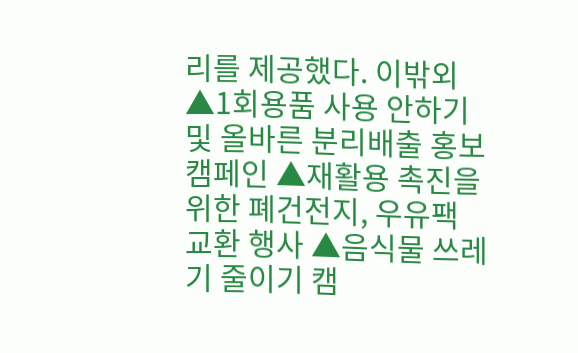리를 제공했다. 이밖외 ▲1회용품 사용 안하기 및 올바른 분리배출 홍보 캠페인 ▲재활용 촉진을 위한 폐건전지, 우유팩 교환 행사 ▲음식물 쓰레기 줄이기 캠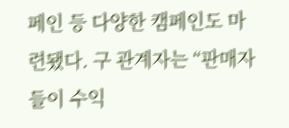페인 등 다양한 캠페인도 마련됐다. 구 관계자는 “판매자들이 수익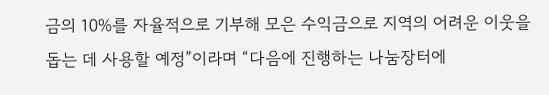금의 10%를 자율적으로 기부해 모은 수익금으로 지역의 어려운 이웃을 돕는 데 사용할 예정”이라며 “다음에 진행하는 나눔장터에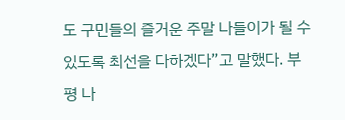도 구민들의 즐거운 주말 나들이가 될 수 있도록 최선을 다하겠다”고 말했다. 부평 나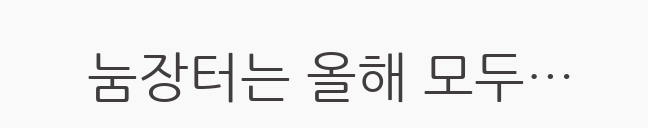눔장터는 올해 모두…